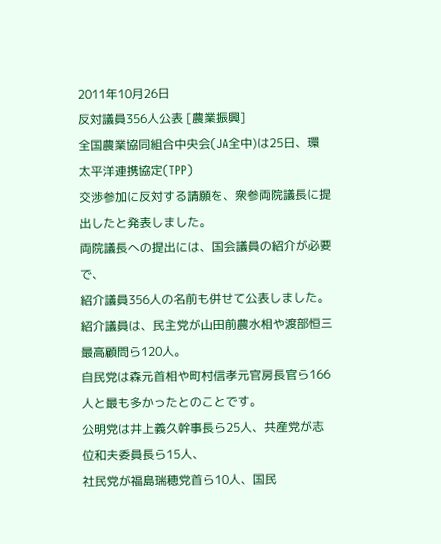2011年10月26日
反対議員356人公表 [農業振興]
全国農業協同組合中央会(JA全中)は25日、環太平洋連携協定(TPP)
交渉参加に反対する請願を、衆参両院議長に提出したと発表しました。
両院議長への提出には、国会議員の紹介が必要で、
紹介議員356人の名前も併せて公表しました。
紹介議員は、民主党が山田前農水相や渡部恒三最高顧問ら120人。
自民党は森元首相や町村信孝元官房長官ら166人と最も多かったとのことです。
公明党は井上義久幹事長ら25人、共産党が志位和夫委員長ら15人、
社民党が福島瑞穂党首ら10人、国民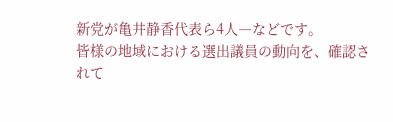新党が亀井静香代表ら4人―などです。
皆様の地域における選出議員の動向を、確認されて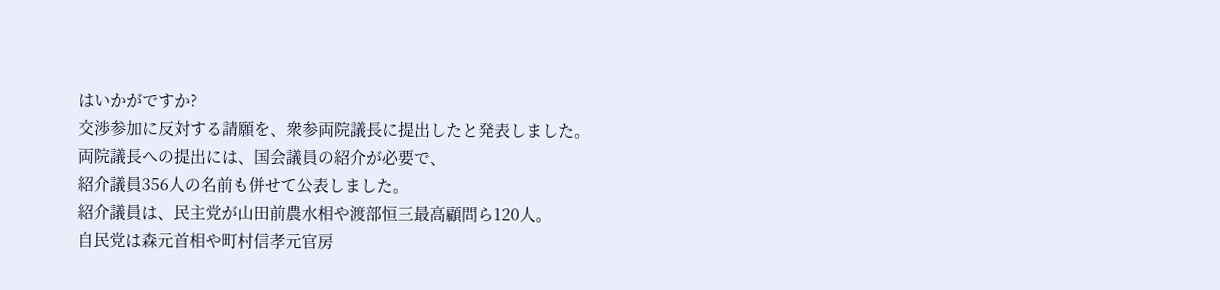はいかがですか?
交渉参加に反対する請願を、衆参両院議長に提出したと発表しました。
両院議長への提出には、国会議員の紹介が必要で、
紹介議員356人の名前も併せて公表しました。
紹介議員は、民主党が山田前農水相や渡部恒三最高顧問ら120人。
自民党は森元首相や町村信孝元官房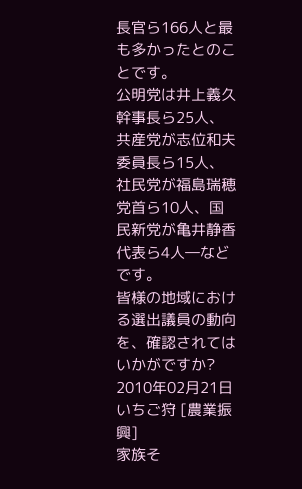長官ら166人と最も多かったとのことです。
公明党は井上義久幹事長ら25人、共産党が志位和夫委員長ら15人、
社民党が福島瑞穂党首ら10人、国民新党が亀井静香代表ら4人―などです。
皆様の地域における選出議員の動向を、確認されてはいかがですか?
2010年02月21日
いちご狩 [農業振興]
家族そ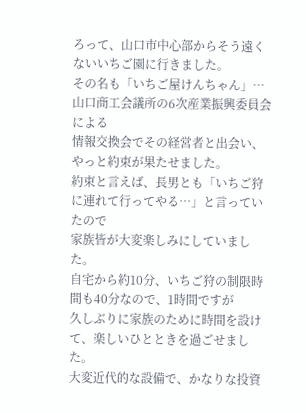ろって、山口市中心部からそう遠くないいちご園に行きました。
その名も「いちご屋けんちゃん」…山口商工会議所の6次産業振興委員会による
情報交換会でその経営者と出会い、やっと約束が果たせました。
約束と言えば、長男とも「いちご狩に連れて行ってやる…」と言っていたので
家族皆が大変楽しみにしていました。
自宅から約10分、いちご狩の制限時間も40分なので、1時間ですが
久しぶりに家族のために時間を設けて、楽しいひとときを過ごせました。
大変近代的な設備で、かなりな投資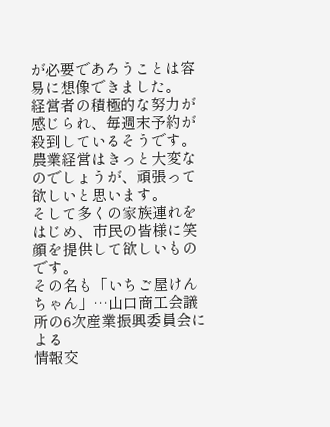が必要であろうことは容易に想像できました。
経営者の積極的な努力が感じられ、毎週末予約が殺到しているそうです。
農業経営はきっと大変なのでしょうが、頑張って欲しいと思います。
そして多くの家族連れをはじめ、市民の皆様に笑顔を提供して欲しいものです。
その名も「いちご屋けんちゃん」…山口商工会議所の6次産業振興委員会による
情報交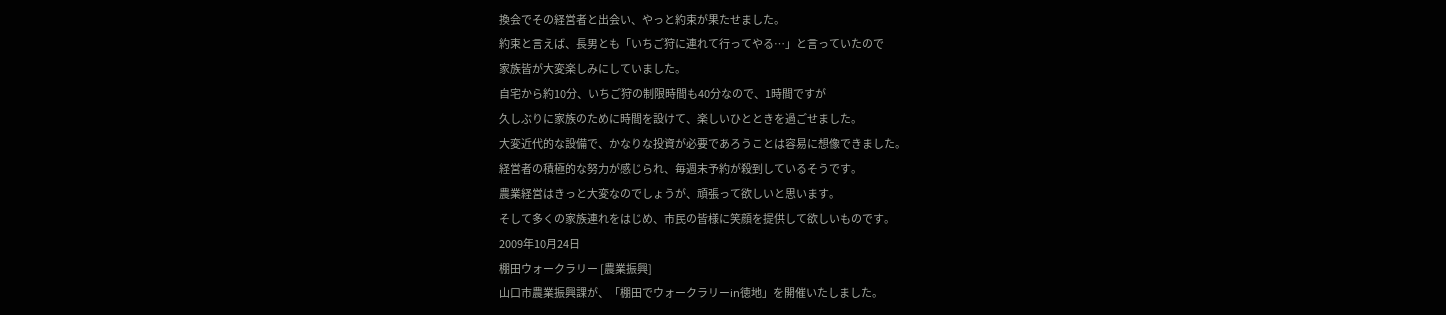換会でその経営者と出会い、やっと約束が果たせました。
約束と言えば、長男とも「いちご狩に連れて行ってやる…」と言っていたので
家族皆が大変楽しみにしていました。
自宅から約10分、いちご狩の制限時間も40分なので、1時間ですが
久しぶりに家族のために時間を設けて、楽しいひとときを過ごせました。
大変近代的な設備で、かなりな投資が必要であろうことは容易に想像できました。
経営者の積極的な努力が感じられ、毎週末予約が殺到しているそうです。
農業経営はきっと大変なのでしょうが、頑張って欲しいと思います。
そして多くの家族連れをはじめ、市民の皆様に笑顔を提供して欲しいものです。
2009年10月24日
棚田ウォークラリー [農業振興]
山口市農業振興課が、「棚田でウォークラリーin徳地」を開催いたしました。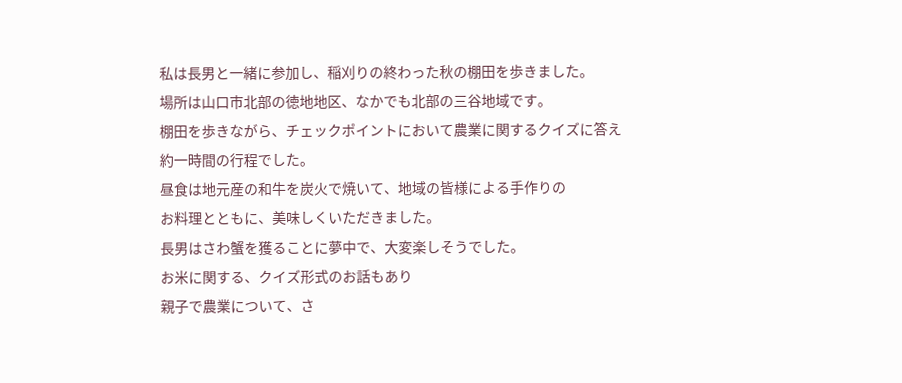私は長男と一緒に参加し、稲刈りの終わった秋の棚田を歩きました。
場所は山口市北部の徳地地区、なかでも北部の三谷地域です。
棚田を歩きながら、チェックポイントにおいて農業に関するクイズに答え
約一時間の行程でした。
昼食は地元産の和牛を炭火で焼いて、地域の皆様による手作りの
お料理とともに、美味しくいただきました。
長男はさわ蟹を獲ることに夢中で、大変楽しそうでした。
お米に関する、クイズ形式のお話もあり
親子で農業について、さ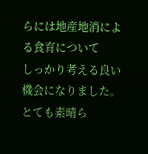らには地産地消による食育について
しっかり考える良い機会になりました。
とても素晴ら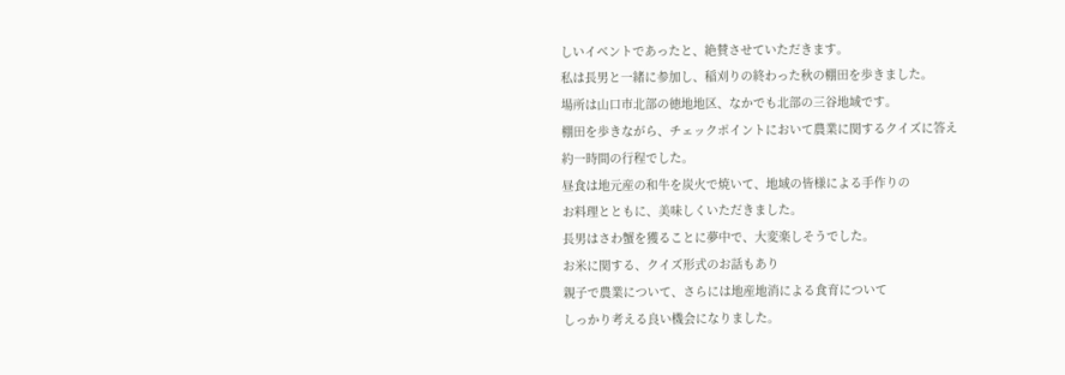しいイベントであったと、絶賛させていただきます。
私は長男と一緒に参加し、稲刈りの終わった秋の棚田を歩きました。
場所は山口市北部の徳地地区、なかでも北部の三谷地域です。
棚田を歩きながら、チェックポイントにおいて農業に関するクイズに答え
約一時間の行程でした。
昼食は地元産の和牛を炭火で焼いて、地域の皆様による手作りの
お料理とともに、美味しくいただきました。
長男はさわ蟹を獲ることに夢中で、大変楽しそうでした。
お米に関する、クイズ形式のお話もあり
親子で農業について、さらには地産地消による食育について
しっかり考える良い機会になりました。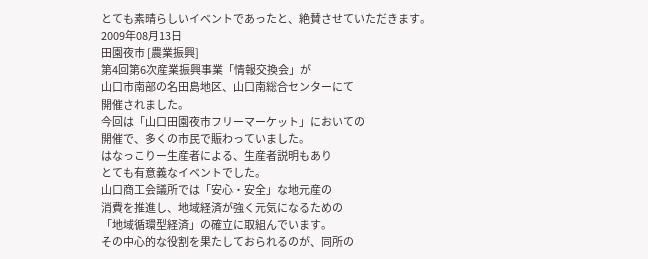とても素晴らしいイベントであったと、絶賛させていただきます。
2009年08月13日
田園夜市 [農業振興]
第4回第6次産業振興事業「情報交換会」が
山口市南部の名田島地区、山口南総合センターにて
開催されました。
今回は「山口田園夜市フリーマーケット」においての
開催で、多くの市民で賑わっていました。
はなっこりー生産者による、生産者説明もあり
とても有意義なイベントでした。
山口商工会議所では「安心・安全」な地元産の
消費を推進し、地域経済が強く元気になるための
「地域循環型経済」の確立に取組んでいます。
その中心的な役割を果たしておられるのが、同所の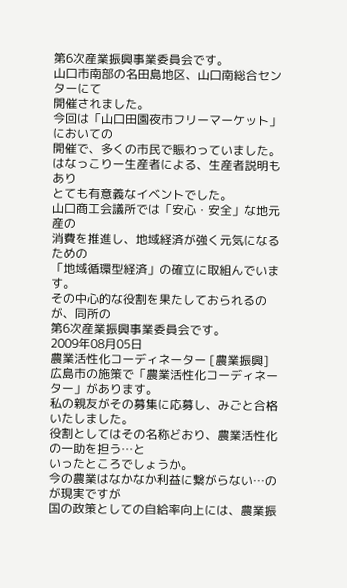第6次産業振興事業委員会です。
山口市南部の名田島地区、山口南総合センターにて
開催されました。
今回は「山口田園夜市フリーマーケット」においての
開催で、多くの市民で賑わっていました。
はなっこりー生産者による、生産者説明もあり
とても有意義なイベントでした。
山口商工会議所では「安心・安全」な地元産の
消費を推進し、地域経済が強く元気になるための
「地域循環型経済」の確立に取組んでいます。
その中心的な役割を果たしておられるのが、同所の
第6次産業振興事業委員会です。
2009年08月05日
農業活性化コーディネーター [農業振興]
広島市の施策で「農業活性化コーディネーター」があります。
私の親友がその募集に応募し、みごと合格いたしました。
役割としてはその名称どおり、農業活性化の一助を担う…と
いったところでしょうか。
今の農業はなかなか利益に繋がらない…のが現実ですが
国の政策としての自給率向上には、農業振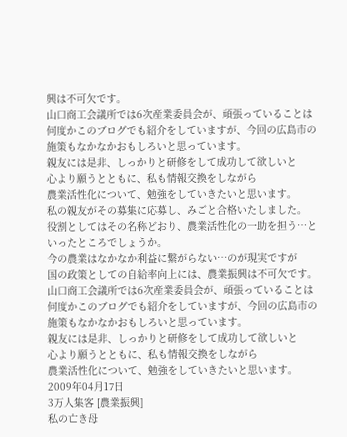興は不可欠です。
山口商工会議所では6次産業委員会が、頑張っていることは
何度かこのブログでも紹介をしていますが、今回の広島市の
施策もなかなかおもしろいと思っています。
親友には是非、しっかりと研修をして成功して欲しいと
心より願うとともに、私も情報交換をしながら
農業活性化について、勉強をしていきたいと思います。
私の親友がその募集に応募し、みごと合格いたしました。
役割としてはその名称どおり、農業活性化の一助を担う…と
いったところでしょうか。
今の農業はなかなか利益に繋がらない…のが現実ですが
国の政策としての自給率向上には、農業振興は不可欠です。
山口商工会議所では6次産業委員会が、頑張っていることは
何度かこのブログでも紹介をしていますが、今回の広島市の
施策もなかなかおもしろいと思っています。
親友には是非、しっかりと研修をして成功して欲しいと
心より願うとともに、私も情報交換をしながら
農業活性化について、勉強をしていきたいと思います。
2009年04月17日
3万人集客 [農業振興]
私の亡き母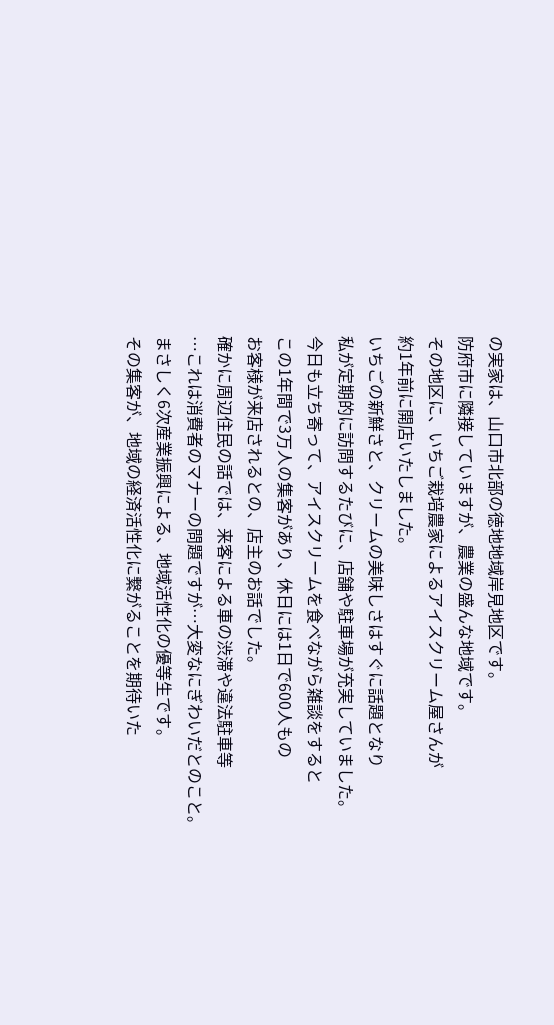の実家は、山口市北部の徳地地域岸見地区です。
防府市に隣接していますが、農業の盛んな地域です。
その地区に、いちご栽培農家によるアイスクリーム屋さんが
約1年前に開店いたしました。
いちごの新鮮さと、クリームの美味しさはすぐに話題となり
私が定期的に訪問するたびに、店舗や駐車場が充実していました。
今日も立ち寄って、アイスクリームを食べながら雑談をすると
この1年間で3万人の集客があり、休日には1日で600人もの
お客様が来店されるとの、店主のお話でした。
確かに周辺住民の話では、来客による車の渋滞や違法駐車等
…これは消費者のマナーの問題ですが…大変なにぎわいだとのこと。
まさしく6次産業振興による、地域活性化の優等生です。
その集客が、地域の経済活性化に繋がることを期待いた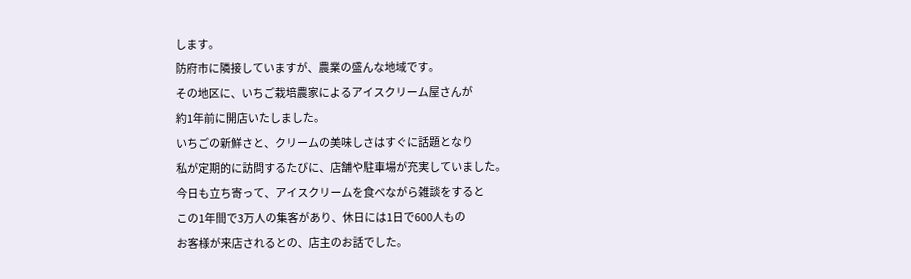します。
防府市に隣接していますが、農業の盛んな地域です。
その地区に、いちご栽培農家によるアイスクリーム屋さんが
約1年前に開店いたしました。
いちごの新鮮さと、クリームの美味しさはすぐに話題となり
私が定期的に訪問するたびに、店舗や駐車場が充実していました。
今日も立ち寄って、アイスクリームを食べながら雑談をすると
この1年間で3万人の集客があり、休日には1日で600人もの
お客様が来店されるとの、店主のお話でした。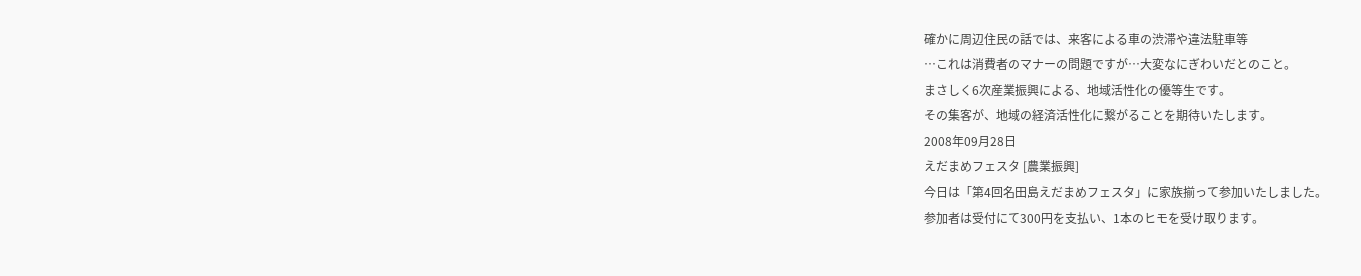確かに周辺住民の話では、来客による車の渋滞や違法駐車等
…これは消費者のマナーの問題ですが…大変なにぎわいだとのこと。
まさしく6次産業振興による、地域活性化の優等生です。
その集客が、地域の経済活性化に繋がることを期待いたします。
2008年09月28日
えだまめフェスタ [農業振興]
今日は「第4回名田島えだまめフェスタ」に家族揃って参加いたしました。
参加者は受付にて300円を支払い、1本のヒモを受け取ります。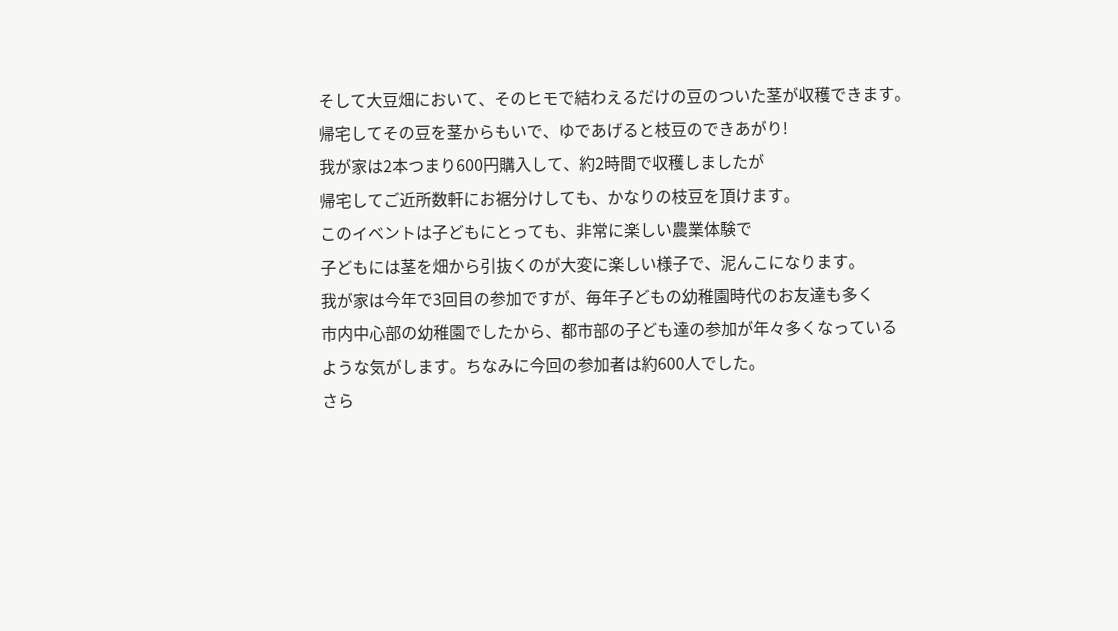そして大豆畑において、そのヒモで結わえるだけの豆のついた茎が収穫できます。
帰宅してその豆を茎からもいで、ゆであげると枝豆のできあがり!
我が家は2本つまり600円購入して、約2時間で収穫しましたが
帰宅してご近所数軒にお裾分けしても、かなりの枝豆を頂けます。
このイベントは子どもにとっても、非常に楽しい農業体験で
子どもには茎を畑から引抜くのが大変に楽しい様子で、泥んこになります。
我が家は今年で3回目の参加ですが、毎年子どもの幼稚園時代のお友達も多く
市内中心部の幼稚園でしたから、都市部の子ども達の参加が年々多くなっている
ような気がします。ちなみに今回の参加者は約600人でした。
さら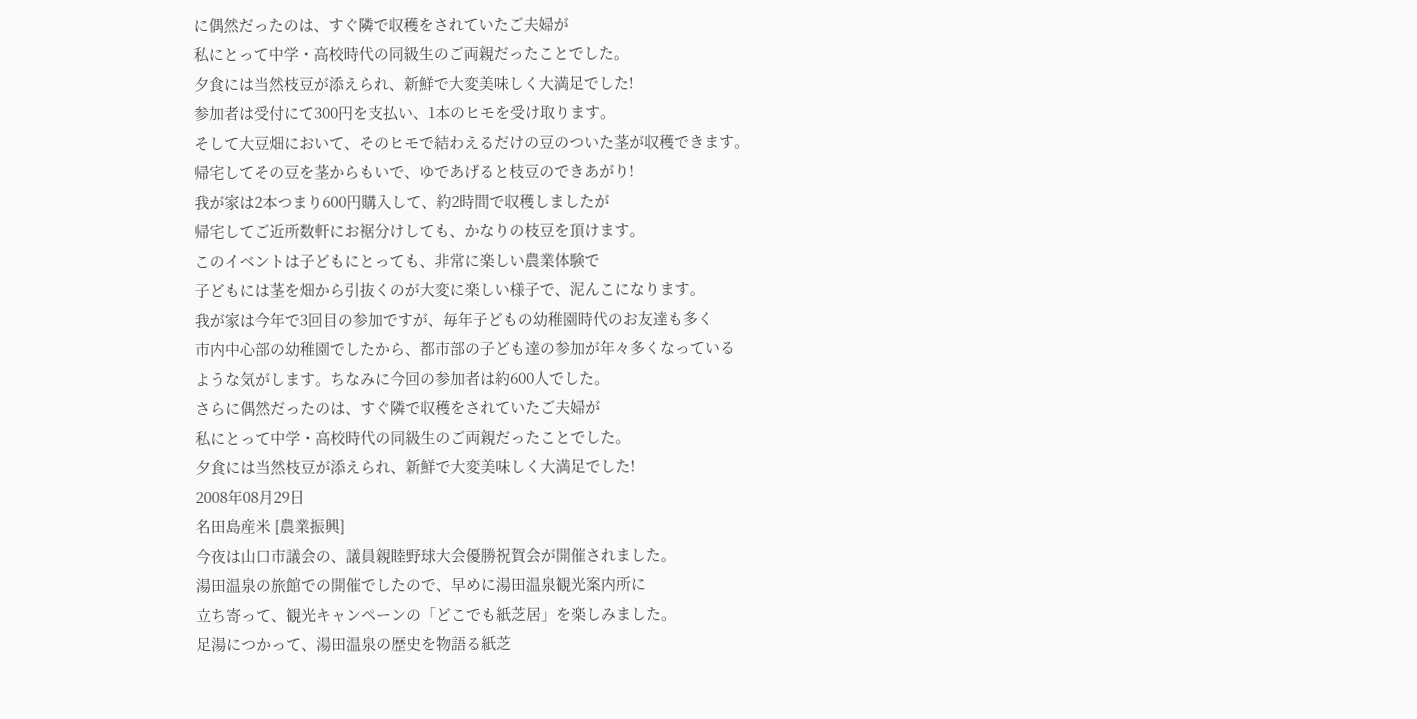に偶然だったのは、すぐ隣で収穫をされていたご夫婦が
私にとって中学・高校時代の同級生のご両親だったことでした。
夕食には当然枝豆が添えられ、新鮮で大変美味しく大満足でした!
参加者は受付にて300円を支払い、1本のヒモを受け取ります。
そして大豆畑において、そのヒモで結わえるだけの豆のついた茎が収穫できます。
帰宅してその豆を茎からもいで、ゆであげると枝豆のできあがり!
我が家は2本つまり600円購入して、約2時間で収穫しましたが
帰宅してご近所数軒にお裾分けしても、かなりの枝豆を頂けます。
このイベントは子どもにとっても、非常に楽しい農業体験で
子どもには茎を畑から引抜くのが大変に楽しい様子で、泥んこになります。
我が家は今年で3回目の参加ですが、毎年子どもの幼稚園時代のお友達も多く
市内中心部の幼稚園でしたから、都市部の子ども達の参加が年々多くなっている
ような気がします。ちなみに今回の参加者は約600人でした。
さらに偶然だったのは、すぐ隣で収穫をされていたご夫婦が
私にとって中学・高校時代の同級生のご両親だったことでした。
夕食には当然枝豆が添えられ、新鮮で大変美味しく大満足でした!
2008年08月29日
名田島産米 [農業振興]
今夜は山口市議会の、議員親睦野球大会優勝祝賀会が開催されました。
湯田温泉の旅館での開催でしたので、早めに湯田温泉観光案内所に
立ち寄って、観光キャンペーンの「どこでも紙芝居」を楽しみました。
足湯につかって、湯田温泉の歴史を物語る紙芝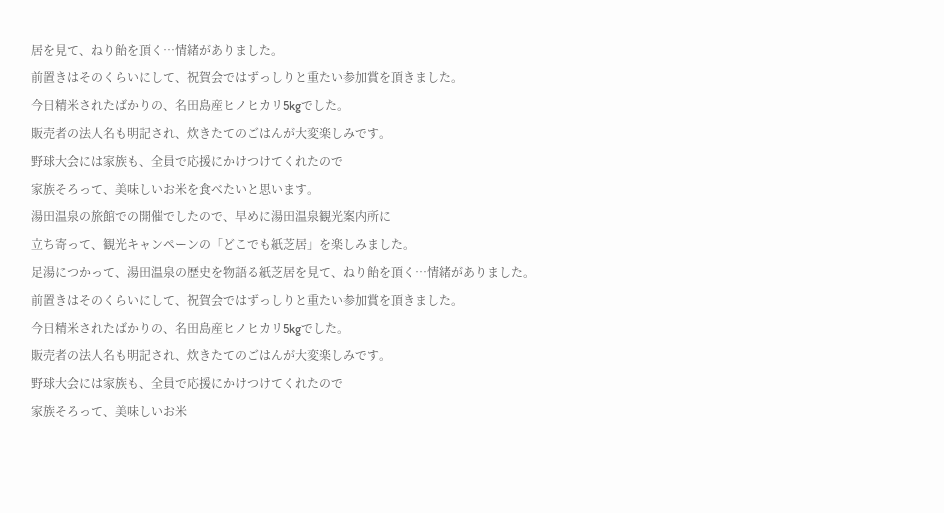居を見て、ねり飴を頂く…情緒がありました。
前置きはそのくらいにして、祝賀会ではずっしりと重たい参加賞を頂きました。
今日精米されたばかりの、名田島産ヒノヒカリ5kgでした。
販売者の法人名も明記され、炊きたてのごはんが大変楽しみです。
野球大会には家族も、全員で応援にかけつけてくれたので
家族そろって、美味しいお米を食べたいと思います。
湯田温泉の旅館での開催でしたので、早めに湯田温泉観光案内所に
立ち寄って、観光キャンペーンの「どこでも紙芝居」を楽しみました。
足湯につかって、湯田温泉の歴史を物語る紙芝居を見て、ねり飴を頂く…情緒がありました。
前置きはそのくらいにして、祝賀会ではずっしりと重たい参加賞を頂きました。
今日精米されたばかりの、名田島産ヒノヒカリ5kgでした。
販売者の法人名も明記され、炊きたてのごはんが大変楽しみです。
野球大会には家族も、全員で応援にかけつけてくれたので
家族そろって、美味しいお米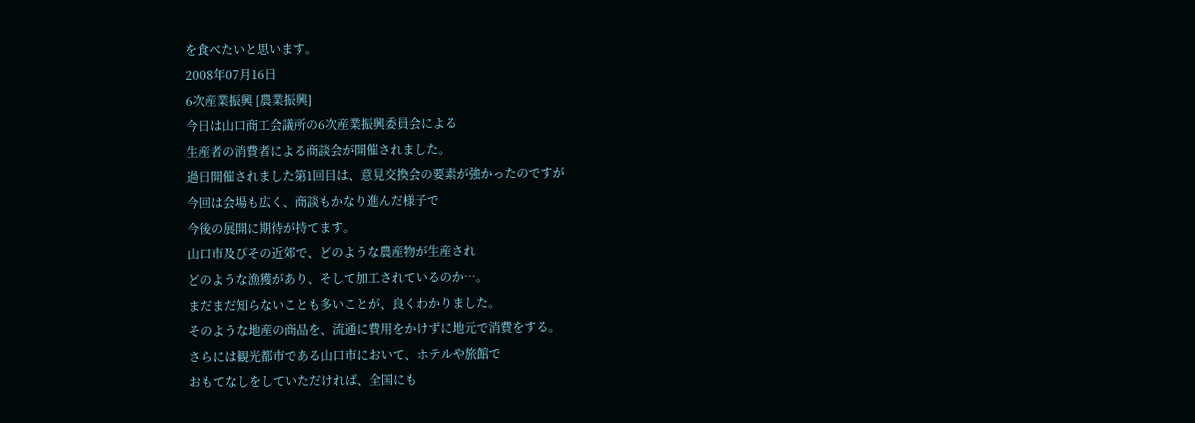を食べたいと思います。
2008年07月16日
6次産業振興 [農業振興]
今日は山口商工会議所の6次産業振興委員会による
生産者の消費者による商談会が開催されました。
過日開催されました第1回目は、意見交換会の要素が強かったのですが
今回は会場も広く、商談もかなり進んだ様子で
今後の展開に期待が持てます。
山口市及びその近郊で、どのような農産物が生産され
どのような漁獲があり、そして加工されているのか…。
まだまだ知らないことも多いことが、良くわかりました。
そのような地産の商品を、流通に費用をかけずに地元で消費をする。
さらには観光都市である山口市において、ホテルや旅館で
おもてなしをしていただければ、全国にも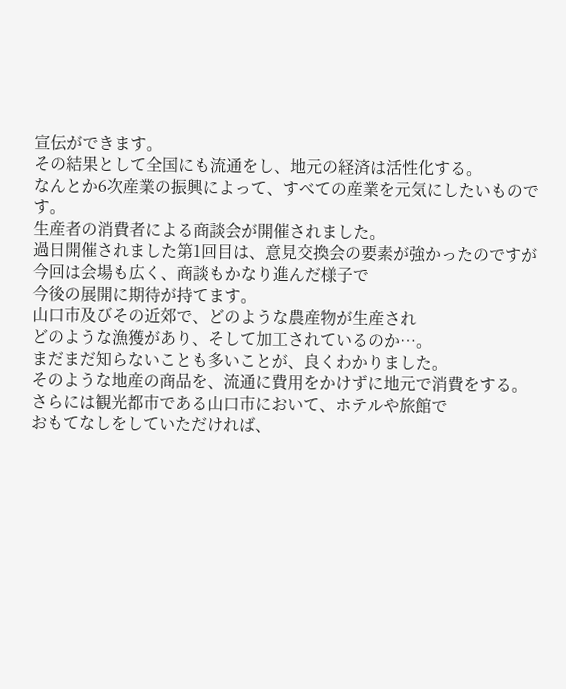宣伝ができます。
その結果として全国にも流通をし、地元の経済は活性化する。
なんとか6次産業の振興によって、すべての産業を元気にしたいものです。
生産者の消費者による商談会が開催されました。
過日開催されました第1回目は、意見交換会の要素が強かったのですが
今回は会場も広く、商談もかなり進んだ様子で
今後の展開に期待が持てます。
山口市及びその近郊で、どのような農産物が生産され
どのような漁獲があり、そして加工されているのか…。
まだまだ知らないことも多いことが、良くわかりました。
そのような地産の商品を、流通に費用をかけずに地元で消費をする。
さらには観光都市である山口市において、ホテルや旅館で
おもてなしをしていただければ、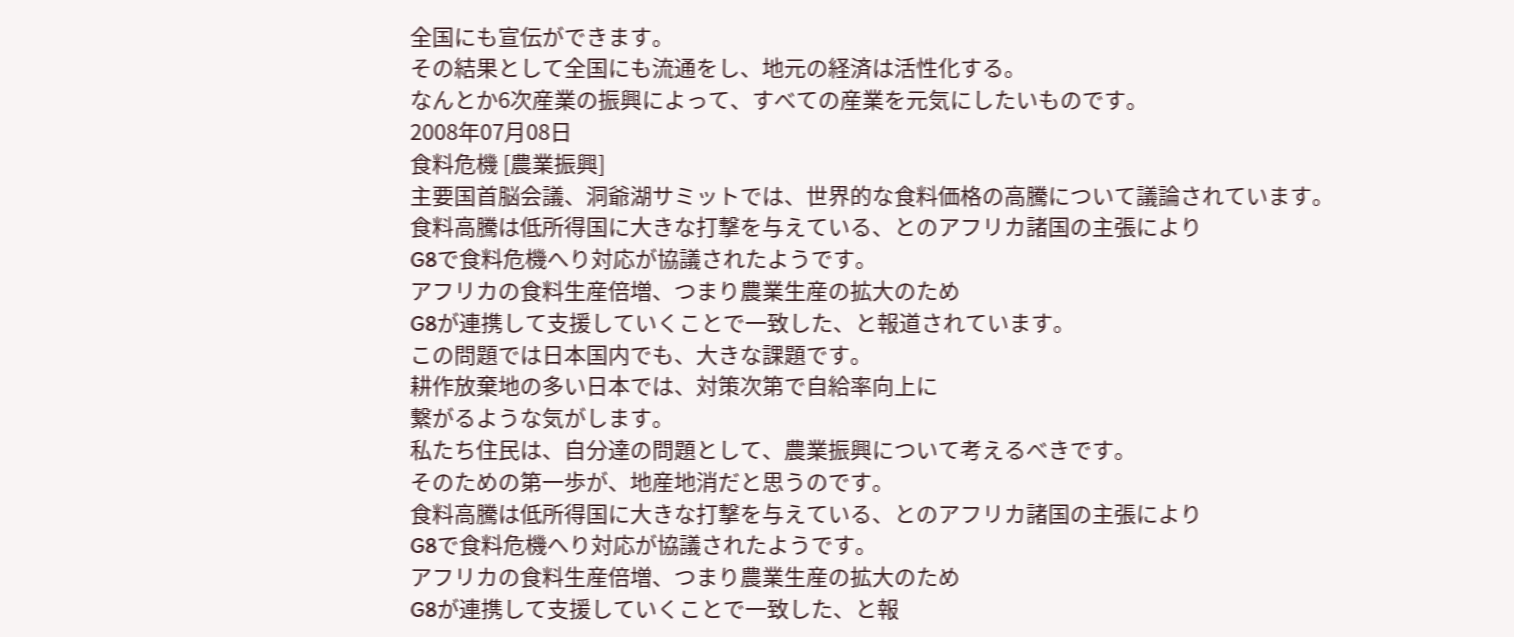全国にも宣伝ができます。
その結果として全国にも流通をし、地元の経済は活性化する。
なんとか6次産業の振興によって、すべての産業を元気にしたいものです。
2008年07月08日
食料危機 [農業振興]
主要国首脳会議、洞爺湖サミットでは、世界的な食料価格の高騰について議論されています。
食料高騰は低所得国に大きな打撃を与えている、とのアフリカ諸国の主張により
G8で食料危機へり対応が協議されたようです。
アフリカの食料生産倍増、つまり農業生産の拡大のため
G8が連携して支援していくことで一致した、と報道されています。
この問題では日本国内でも、大きな課題です。
耕作放棄地の多い日本では、対策次第で自給率向上に
繋がるような気がします。
私たち住民は、自分達の問題として、農業振興について考えるべきです。
そのための第一歩が、地産地消だと思うのです。
食料高騰は低所得国に大きな打撃を与えている、とのアフリカ諸国の主張により
G8で食料危機へり対応が協議されたようです。
アフリカの食料生産倍増、つまり農業生産の拡大のため
G8が連携して支援していくことで一致した、と報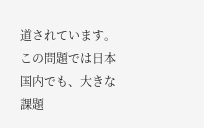道されています。
この問題では日本国内でも、大きな課題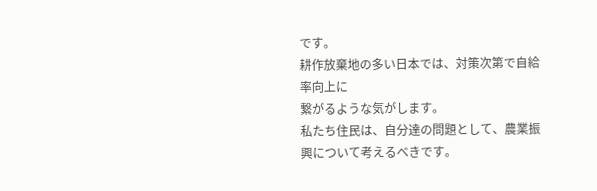です。
耕作放棄地の多い日本では、対策次第で自給率向上に
繋がるような気がします。
私たち住民は、自分達の問題として、農業振興について考えるべきです。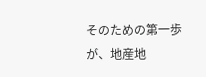そのための第一歩が、地産地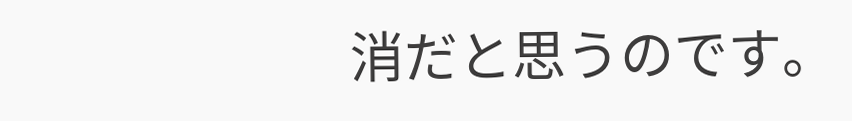消だと思うのです。